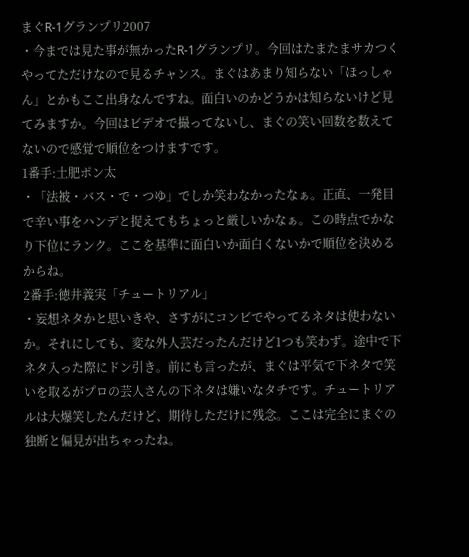まぐR-1グランプリ2007
・今までは見た事が無かったR-1グランプリ。今回はたまたまサカつくやってただけなので見るチャンス。まぐはあまり知らない「ほっしゃん」とかもここ出身なんですね。面白いのかどうかは知らないけど見てみますか。今回はビデオで撮ってないし、まぐの笑い回数を数えてないので感覚で順位をつけますです。
1番手:土肥ポン太
・「法被・バス・で・つゆ」でしか笑わなかったなぁ。正直、一発目で辛い事をハンデと捉えてもちょっと厳しいかなぁ。この時点でかなり下位にランク。ここを基準に面白いか面白くないかで順位を決めるからね。
2番手:徳井義実「チュートリアル」
・妄想ネタかと思いきや、さすがにコンビでやってるネタは使わないか。それにしても、変な外人芸だったんだけど1つも笑わず。途中で下ネタ入った際にドン引き。前にも言ったが、まぐは平気で下ネタで笑いを取るがプロの芸人さんの下ネタは嫌いなタチです。チュートリアルは大爆笑したんだけど、期待しただけに残念。ここは完全にまぐの独断と偏見が出ちゃったね。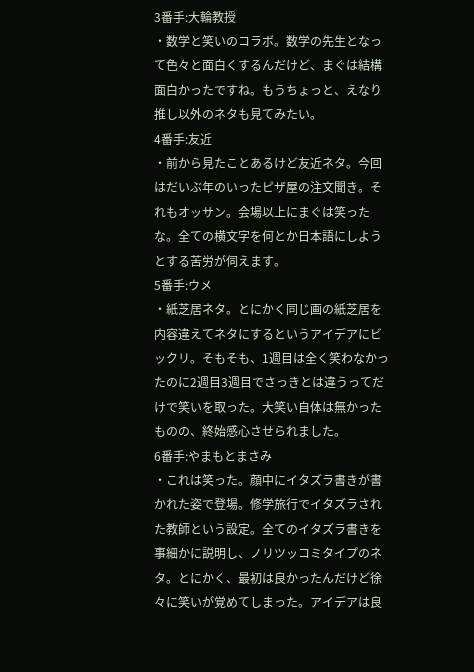3番手:大輪教授
・数学と笑いのコラボ。数学の先生となって色々と面白くするんだけど、まぐは結構面白かったですね。もうちょっと、えなり推し以外のネタも見てみたい。
4番手:友近
・前から見たことあるけど友近ネタ。今回はだいぶ年のいったピザ屋の注文聞き。それもオッサン。会場以上にまぐは笑ったな。全ての横文字を何とか日本語にしようとする苦労が伺えます。
5番手:ウメ
・紙芝居ネタ。とにかく同じ画の紙芝居を内容違えてネタにするというアイデアにビックリ。そもそも、1週目は全く笑わなかったのに2週目3週目でさっきとは違うってだけで笑いを取った。大笑い自体は無かったものの、終始感心させられました。
6番手:やまもとまさみ
・これは笑った。顔中にイタズラ書きが書かれた姿で登場。修学旅行でイタズラされた教師という設定。全てのイタズラ書きを事細かに説明し、ノリツッコミタイプのネタ。とにかく、最初は良かったんだけど徐々に笑いが覚めてしまった。アイデアは良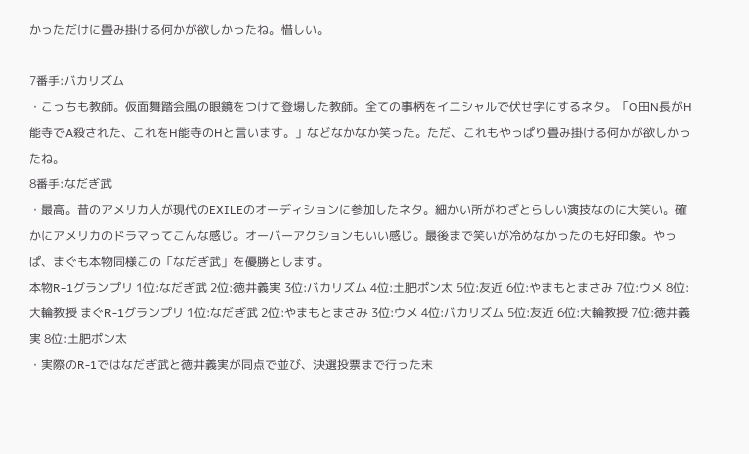かっただけに畳み掛ける何かが欲しかったね。惜しい。

7番手:バカリズム
・こっちも教師。仮面舞踏会風の眼鏡をつけて登場した教師。全ての事柄をイニシャルで伏せ字にするネタ。「O田N長がH能寺でA殺された、これをH能寺のHと言います。」などなかなか笑った。ただ、これもやっぱり畳み掛ける何かが欲しかったね。
8番手:なだぎ武
・最高。昔のアメリカ人が現代のEXILEのオーディションに参加したネタ。細かい所がわざとらしい演技なのに大笑い。確かにアメリカのドラマってこんな感じ。オーバーアクションもいい感じ。最後まで笑いが冷めなかったのも好印象。やっぱ、まぐも本物同様この「なだぎ武」を優勝とします。
本物R-1グランプリ 1位:なだぎ武 2位:徳井義実 3位:バカリズム 4位:土肥ポン太 5位:友近 6位:やまもとまさみ 7位:ウメ 8位:大輪教授 まぐR-1グランプリ 1位:なだぎ武 2位:やまもとまさみ 3位:ウメ 4位:バカリズム 5位:友近 6位:大輪教授 7位:徳井義実 8位:土肥ポン太
・実際のR-1ではなだぎ武と徳井義実が同点で並び、決選投票まで行った末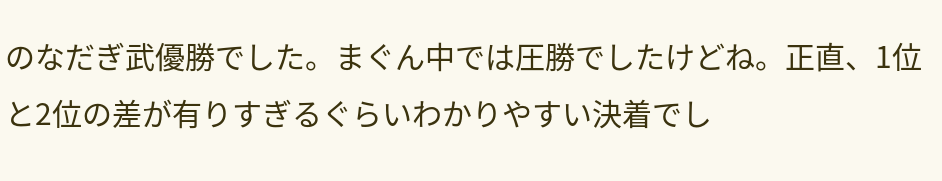のなだぎ武優勝でした。まぐん中では圧勝でしたけどね。正直、1位と2位の差が有りすぎるぐらいわかりやすい決着でし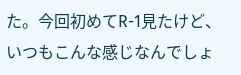た。今回初めてR-1見たけど、いつもこんな感じなんでしょ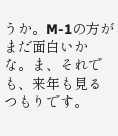うか。M-1の方がまだ面白いかな。ま、それでも、来年も見るつもりです。